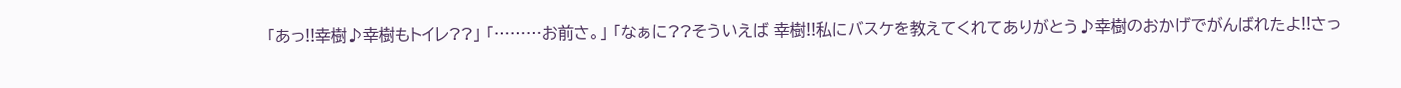「あっ!!幸樹♪幸樹もトイレ??」 「………お前さ。」 「なぁに??そういえば 幸樹!!私にバスケを教えてくれてありがとう♪幸樹のおかげでがんばれたよ!!さっ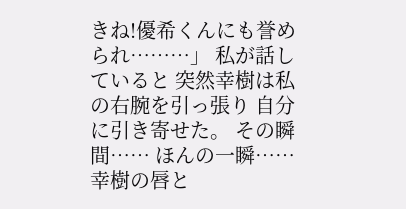きね!優希くんにも誉められ………」 私が話していると 突然幸樹は私の右腕を引っ張り 自分に引き寄せた。 その瞬間…… ほんの一瞬…… 幸樹の唇と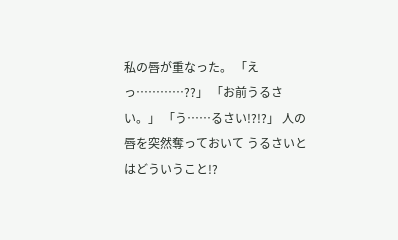私の唇が重なった。 「えっ…………??」 「お前うるさい。」 「う……るさい!?!?」 人の唇を突然奪っておいて うるさいとはどういうこと!?